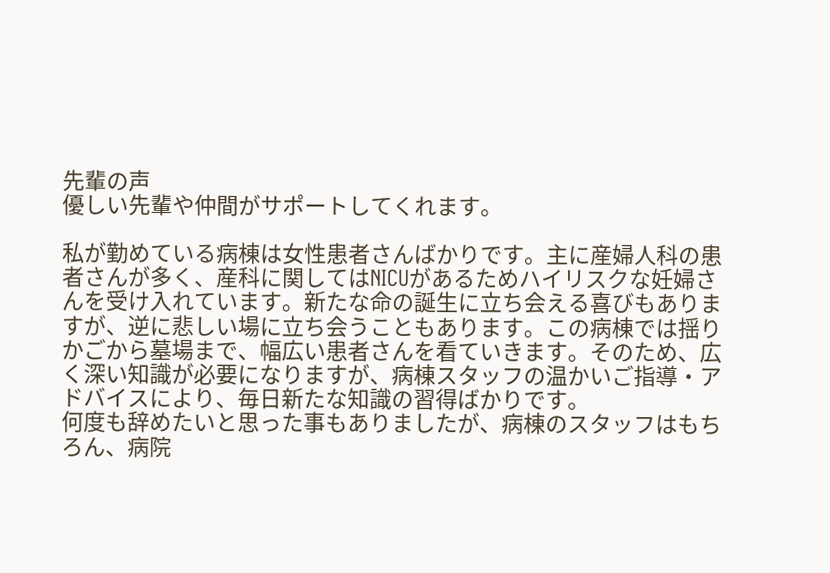先輩の声
優しい先輩や仲間がサポートしてくれます。

私が勤めている病棟は女性患者さんばかりです。主に産婦人科の患者さんが多く、産科に関してはNICUがあるためハイリスクな妊婦さんを受け入れています。新たな命の誕生に立ち会える喜びもありますが、逆に悲しい場に立ち会うこともあります。この病棟では揺りかごから墓場まで、幅広い患者さんを看ていきます。そのため、広く深い知識が必要になりますが、病棟スタッフの温かいご指導・アドバイスにより、毎日新たな知識の習得ばかりです。
何度も辞めたいと思った事もありましたが、病棟のスタッフはもちろん、病院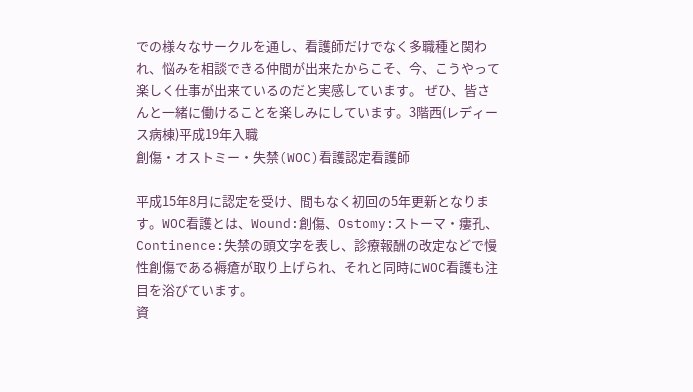での様々なサークルを通し、看護師だけでなく多職種と関われ、悩みを相談できる仲間が出来たからこそ、今、こうやって楽しく仕事が出来ているのだと実感しています。 ぜひ、皆さんと一緒に働けることを楽しみにしています。3階西(レディース病棟)平成19年入職
創傷・オストミー・失禁(WOC)看護認定看護師

平成15年8月に認定を受け、間もなく初回の5年更新となります。WOC看護とは、Wound:創傷、Ostomy:ストーマ・瘻孔、Continence:失禁の頭文字を表し、診療報酬の改定などで慢性創傷である褥瘡が取り上げられ、それと同時にWOC看護も注目を浴びています。
資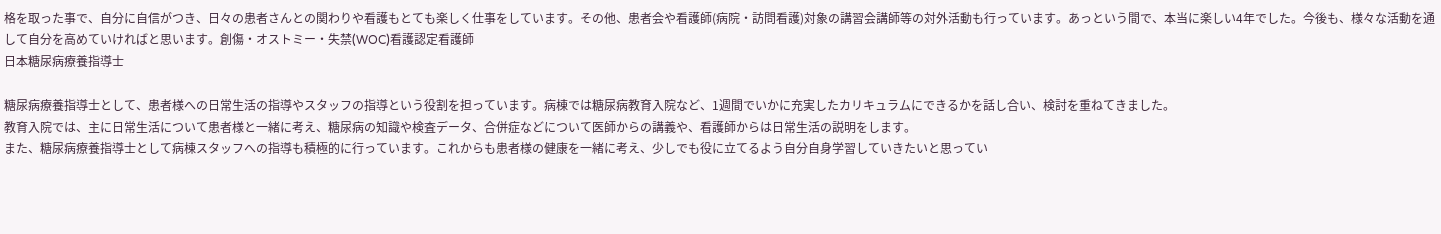格を取った事で、自分に自信がつき、日々の患者さんとの関わりや看護もとても楽しく仕事をしています。その他、患者会や看護師(病院・訪問看護)対象の講習会講師等の対外活動も行っています。あっという間で、本当に楽しい4年でした。今後も、様々な活動を通して自分を高めていければと思います。創傷・オストミー・失禁(WOC)看護認定看護師
日本糖尿病療養指導士

糖尿病療養指導士として、患者様への日常生活の指導やスタッフの指導という役割を担っています。病棟では糖尿病教育入院など、1週間でいかに充実したカリキュラムにできるかを話し合い、検討を重ねてきました。
教育入院では、主に日常生活について患者様と一緒に考え、糖尿病の知識や検査データ、合併症などについて医師からの講義や、看護師からは日常生活の説明をします。
また、糖尿病療養指導士として病棟スタッフへの指導も積極的に行っています。これからも患者様の健康を一緒に考え、少しでも役に立てるよう自分自身学習していきたいと思ってい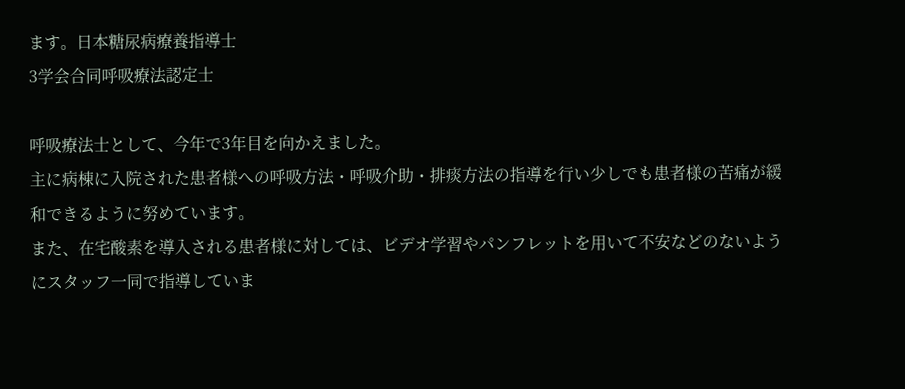ます。日本糖尿病療養指導士
3学会合同呼吸療法認定士

呼吸療法士として、今年で3年目を向かえました。
主に病棟に入院された患者様への呼吸方法・呼吸介助・排痰方法の指導を行い少しでも患者様の苦痛が緩和できるように努めています。
また、在宅酸素を導入される患者様に対しては、ビデオ学習やパンフレットを用いて不安などのないようにスタッフ一同で指導していま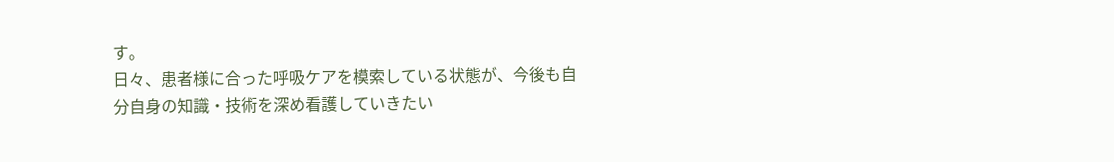す。
日々、患者様に合った呼吸ケアを模索している状態が、今後も自分自身の知識・技術を深め看護していきたい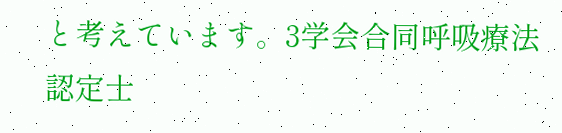と考えています。3学会合同呼吸療法認定士